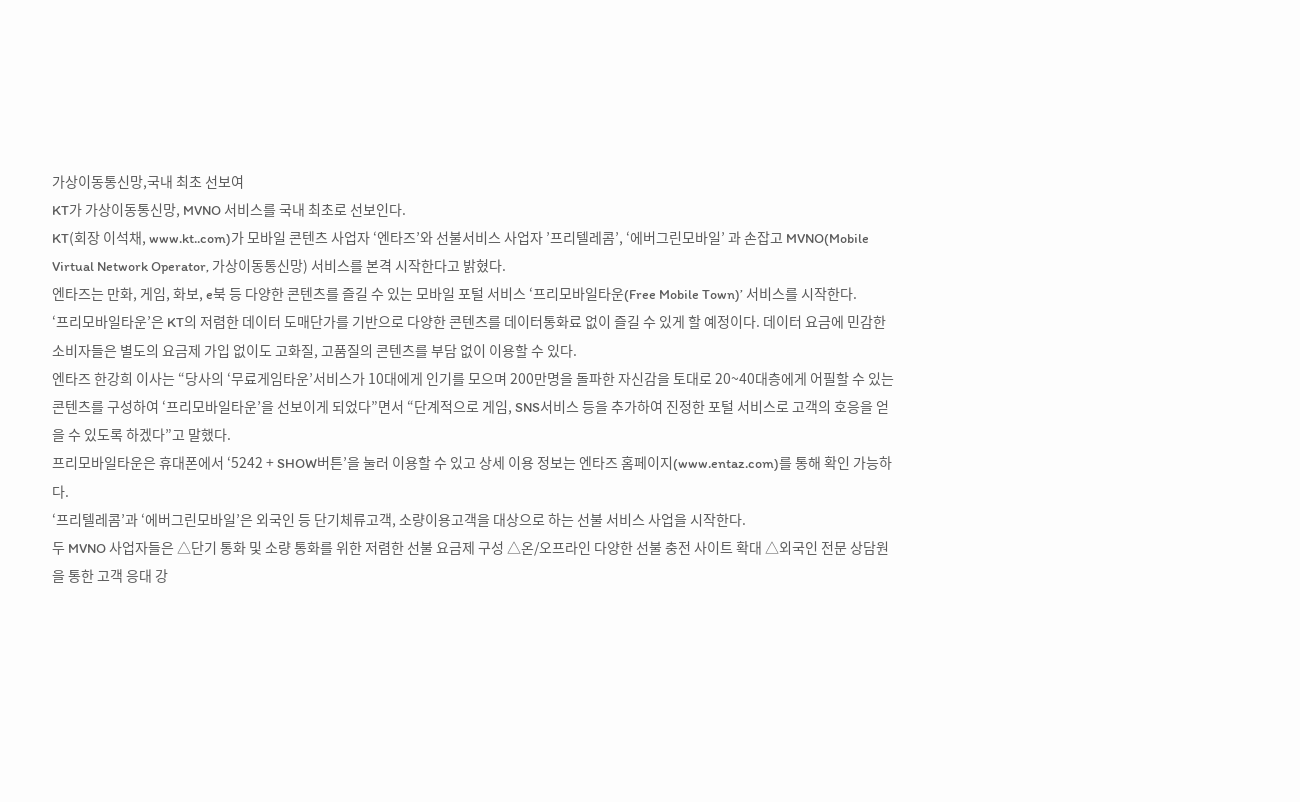가상이동통신망,국내 최초 선보여
KT가 가상이동통신망, MVNO 서비스를 국내 최초로 선보인다.
KT(회장 이석채, www.kt..com)가 모바일 콘텐츠 사업자 ‘엔타즈’와 선불서비스 사업자 ’프리텔레콤’, ‘에버그린모바일’ 과 손잡고 MVNO(Mobile Virtual Network Operator, 가상이동통신망) 서비스를 본격 시작한다고 밝혔다.
엔타즈는 만화, 게임, 화보, e북 등 다양한 콘텐츠를 즐길 수 있는 모바일 포털 서비스 ‘프리모바일타운(Free Mobile Town)’ 서비스를 시작한다.
‘프리모바일타운’은 KT의 저렴한 데이터 도매단가를 기반으로 다양한 콘텐츠를 데이터통화료 없이 즐길 수 있게 할 예정이다. 데이터 요금에 민감한 소비자들은 별도의 요금제 가입 없이도 고화질, 고품질의 콘텐츠를 부담 없이 이용할 수 있다.
엔타즈 한강희 이사는 “당사의 ‘무료게임타운’서비스가 10대에게 인기를 모으며 200만명을 돌파한 자신감을 토대로 20~40대층에게 어필할 수 있는 콘텐츠를 구성하여 ‘프리모바일타운’을 선보이게 되었다”면서 “단계적으로 게임, SNS서비스 등을 추가하여 진정한 포털 서비스로 고객의 호응을 얻을 수 있도록 하겠다”고 말했다.
프리모바일타운은 휴대폰에서 ‘5242 + SHOW버튼’을 눌러 이용할 수 있고 상세 이용 정보는 엔타즈 홈페이지(www.entaz.com)를 통해 확인 가능하다.
‘프리텔레콤’과 ‘에버그린모바일’은 외국인 등 단기체류고객, 소량이용고객을 대상으로 하는 선불 서비스 사업을 시작한다.
두 MVNO 사업자들은 △단기 통화 및 소량 통화를 위한 저렴한 선불 요금제 구성 △온/오프라인 다양한 선불 충전 사이트 확대 △외국인 전문 상담원을 통한 고객 응대 강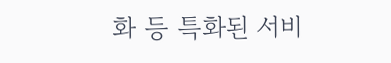화 등 특화된 서비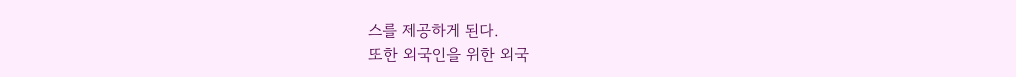스를 제공하게 된다.
또한 외국인을 위한 외국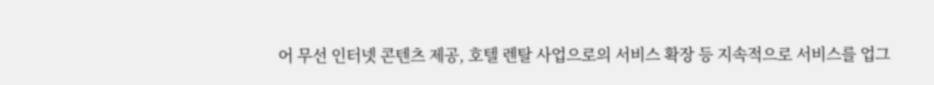어 무선 인터넷 콘텐츠 제공, 호텔 렌탈 사업으로의 서비스 확장 등 지속적으로 서비스를 업그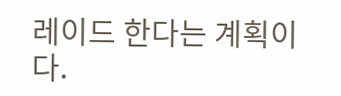레이드 한다는 계획이다.